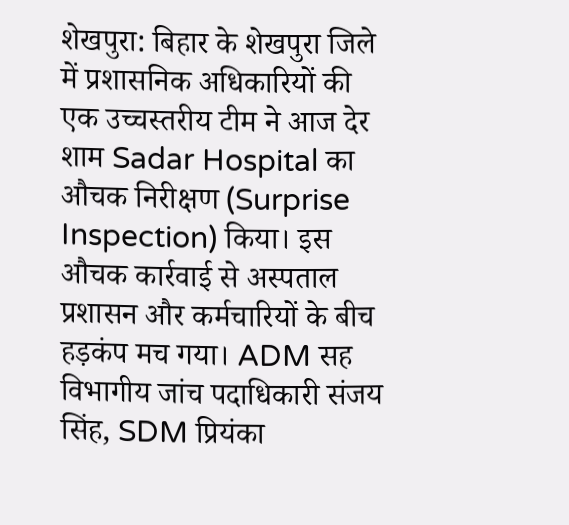शेखपुरा: बिहार के शेखपुरा जिले में प्रशासनिक अधिकारियों की एक उच्चस्तरीय टीम ने आज देर शाम Sadar Hospital का औचक निरीक्षण (Surprise Inspection) किया। इस औचक कार्रवाई से अस्पताल प्रशासन और कर्मचारियों के बीच हड़कंप मच गया। ADM सह विभागीय जांच पदाधिकारी संजय सिंह, SDM प्रियंका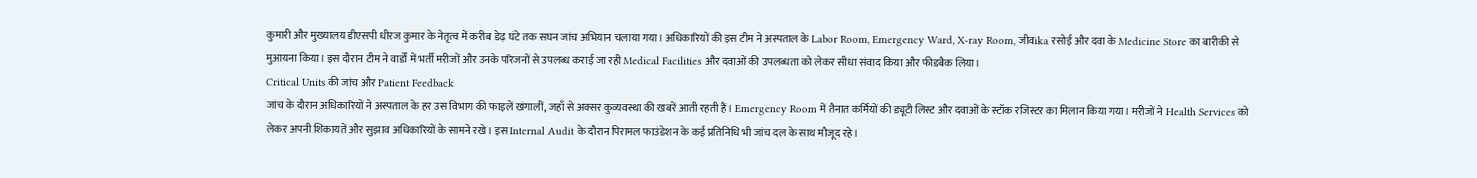कुमारी और मुख्यालय डीएसपी धीरज कुमार के नेतृत्व में करीब डेढ़ घंटे तक सघन जांच अभियान चलाया गया। अधिकारियों की इस टीम ने अस्पताल के Labor Room, Emergency Ward, X-ray Room, जीवika रसोई और दवा के Medicine Store का बारीकी से मुआयना किया। इस दौरान टीम ने वार्डों में भर्ती मरीजों और उनके परिजनों से उपलब्ध कराई जा रही Medical Facilities और दवाओं की उपलब्धता को लेकर सीधा संवाद किया और फीडबैक लिया।
Critical Units की जांच और Patient Feedback
जांच के दौरान अधिकारियों ने अस्पताल के हर उस विभाग की फाइलें खंगालीं, जहाँ से अक्सर कुव्यवस्था की खबरें आती रहती हैं। Emergency Room में तैनात कर्मियों की ड्यूटी लिस्ट और दवाओं के स्टॉक रजिस्टर का मिलान किया गया। मरीजों ने Health Services को लेकर अपनी शिकायतें और सुझाव अधिकारियों के सामने रखे। इस Internal Audit के दौरान पिरामल फाउंडेशन के कई प्रतिनिधि भी जांच दल के साथ मौजूद रहे।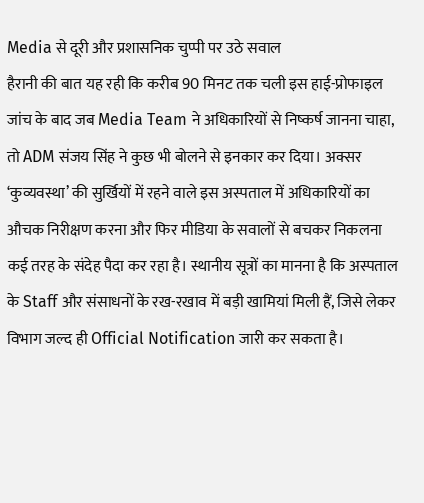Media से दूरी और प्रशासनिक चुप्पी पर उठे सवाल
हैरानी की बात यह रही कि करीब 90 मिनट तक चली इस हाई-प्रोफाइल जांच के बाद जब Media Team ने अधिकारियों से निष्कर्ष जानना चाहा, तो ADM संजय सिंह ने कुछ भी बोलने से इनकार कर दिया। अक्सर ‘कुव्यवस्था’ की सुर्खियों में रहने वाले इस अस्पताल में अधिकारियों का औचक निरीक्षण करना और फिर मीडिया के सवालों से बचकर निकलना कई तरह के संदेह पैदा कर रहा है। स्थानीय सूत्रों का मानना है कि अस्पताल के Staff और संसाधनों के रख-रखाव में बड़ी खामियां मिली हैं, जिसे लेकर विभाग जल्द ही Official Notification जारी कर सकता है।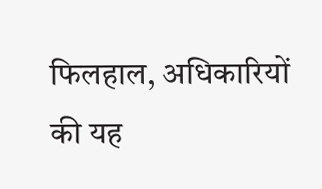फिलहाल, अधिकारियों की यह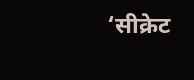‘सीक्रेट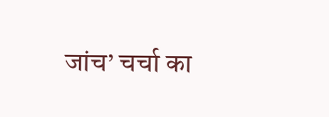जांच’ चर्चा का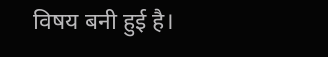विषय बनी हुई है।